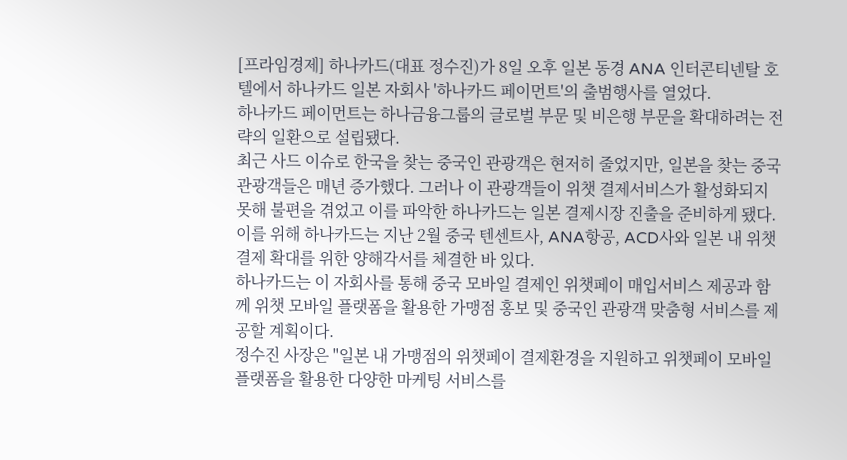[프라임경제] 하나카드(대표 정수진)가 8일 오후 일본 동경 ANA 인터콘티넨탈 호텔에서 하나카드 일본 자회사 '하나카드 페이먼트'의 출범행사를 열었다.
하나카드 페이먼트는 하나금융그룹의 글로벌 부문 및 비은행 부문을 확대하려는 전략의 일환으로 설립됐다.
최근 사드 이슈로 한국을 찾는 중국인 관광객은 현저히 줄었지만, 일본을 찾는 중국 관광객들은 매년 증가했다. 그러나 이 관광객들이 위챗 결제서비스가 활성화되지 못해 불편을 겪었고 이를 파악한 하나카드는 일본 결제시장 진출을 준비하게 됐다.
이를 위해 하나카드는 지난 2월 중국 텐센트사, ANA항공, ACD사와 일본 내 위챗 결제 확대를 위한 양해각서를 체결한 바 있다.
하나카드는 이 자회사를 통해 중국 모바일 결제인 위챗페이 매입서비스 제공과 함께 위챗 모바일 플랫폼을 활용한 가맹점 홍보 및 중국인 관광객 맞춤형 서비스를 제공할 계획이다.
정수진 사장은 "일본 내 가맹점의 위챗페이 결제환경을 지원하고 위챗페이 모바일 플랫폼을 활용한 다양한 마케팅 서비스를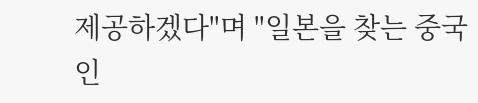제공하겠다"며 "일본을 찾는 중국인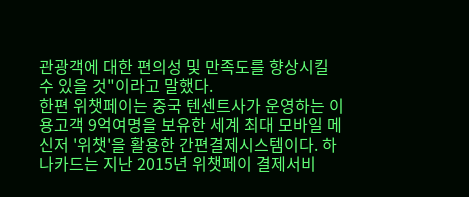관광객에 대한 편의성 및 만족도를 향상시킬 수 있을 것"이라고 말했다.
한편 위챗페이는 중국 텐센트사가 운영하는 이용고객 9억여명을 보유한 세계 최대 모바일 메신저 '위챗'을 활용한 간편결제시스템이다. 하나카드는 지난 2015년 위챗페이 결제서비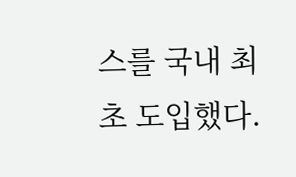스를 국내 최초 도입했다.